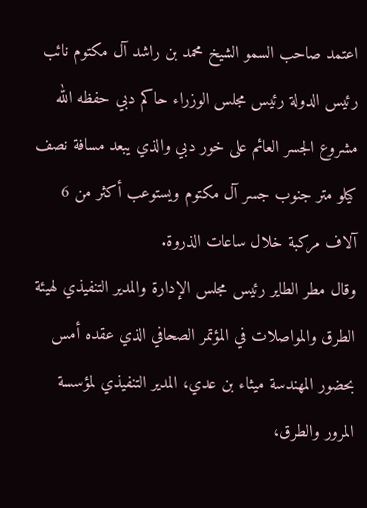اعتمد صاحب السمو الشيخ محمد بن راشد آل مكتوم نائب رئيس الدولة رئيس مجلس الوزراء حاكم دبي حفظه الله مشروع الجسر العائم على خور دبي والذي يبعد مسافة نصف كيلو متر جنوب جسر آل مكتوم ويستوعب أكثر من 6 آلاف مركبة خلال ساعات الذروة.
وقال مطر الطاير رئيس مجلس الإدارة والمدير التنفيذي لهيئة الطرق والمواصلات في المؤتمر الصحافي الذي عقده أمس بحضور المهندسة ميثاء بن عدي، المدير التنفيذي لمؤسسة المرور والطرق،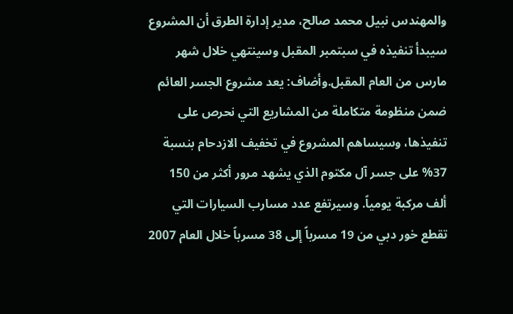والمهندس نبيل محمد صالح، مدير إدارة الطرق أن المشروع سيبدأ تنفيذه في سبتمبر المقبل وسينتهي خلال شهر مارس من العام المقبل.وأضاف: يعد مشروع الجسر العائم ضمن منظومة متكاملة من المشاريع التي نحرص على تنفيذها، وسيساهم المشروع في تخفيف الازدحام بنسبة 37% على جسر آل مكتوم الذي يشهد مرور أكثر من 150 ألف مركبة يومياً. وسيرتفع عدد مسارب السيارات التي تقطع خور دبي من 19 مسرباً إلى 38 مسرباً خلال العام 2007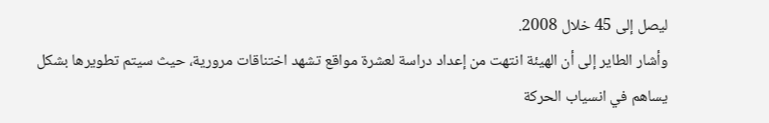ليصل إلى 45 خلال 2008.
وأشار الطاير إلى أن الهيئة انتهت من إعداد دراسة لعشرة مواقع تشهد اختناقات مرورية، حيث سيتم تطويرها بشكل يساهم في انسياب الحركة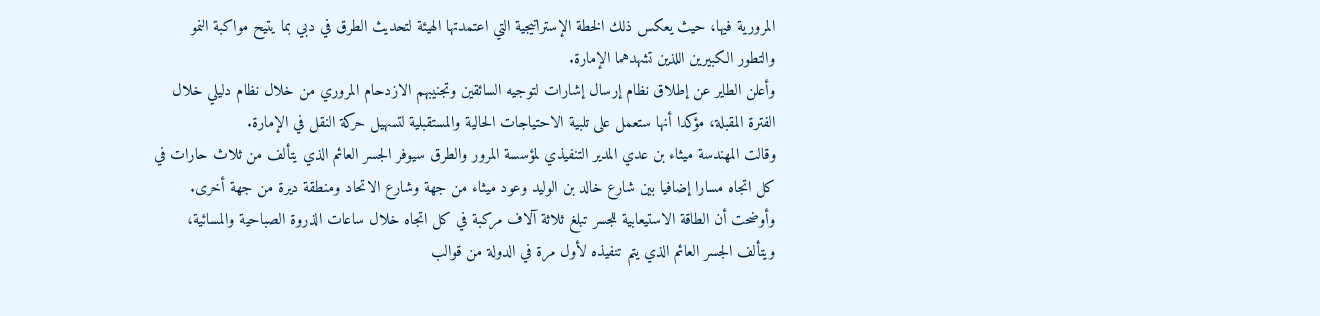المرورية فيها، حيث يعكس ذلك الخطة الإستراتيجية التي اعتمدتها الهيئة لتحديث الطرق في دبي بما يتيح مواكبة النمو والتطور الكبيرين اللذين تشهدهما الإمارة.
وأعلن الطاير عن إطلاق نظام إرسال إشارات لتوجيه السائقين وتجنيبهم الازدحام المروري من خلال نظام دليلي خلال الفترة المقبلة، مؤكدا أنها ستعمل على تلبية الاحتياجات الحالية والمستقبلية لتسهيل حركة النقل في الإمارة.
وقالت المهندسة ميثاء بن عدي المدير التنفيذي لمؤسسة المرور والطرق سيوفر الجسر العائم الذي يتألف من ثلاث حارات في كل اتجاه مسارا إضافيا بين شارع خالد بن الوليد وعود ميثاء من جهة وشارع الاتحاد ومنطقة ديرة من جهة أخرى.
وأوضحت أن الطاقة الاستيعابية للجسر تبلغ ثلاثة آلاف مركبة في كل اتجاه خلال ساعات الذروة الصباحية والمسائية، ويتألف الجسر العائم الذي يتم تنفيذه لأول مرة في الدولة من قوالب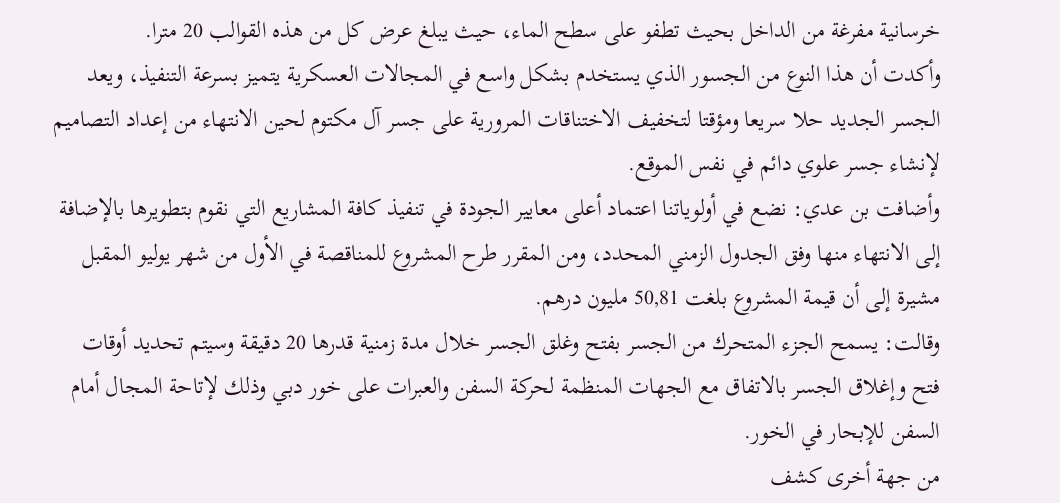خرسانية مفرغة من الداخل بحيث تطفو على سطح الماء، حيث يبلغ عرض كل من هذه القوالب 20 مترا.
وأكدت أن هذا النوع من الجسور الذي يستخدم بشكل واسع في المجالات العسكرية يتميز بسرعة التنفيذ، ويعد الجسر الجديد حلا سريعا ومؤقتا لتخفيف الاختناقات المرورية على جسر آل مكتوم لحين الانتهاء من إعداد التصاميم لإنشاء جسر علوي دائم في نفس الموقع.
وأضافت بن عدي: نضع في أولوياتنا اعتماد أعلى معايير الجودة في تنفيذ كافة المشاريع التي نقوم بتطويرها بالإضافة إلى الانتهاء منها وفق الجدول الزمني المحدد، ومن المقرر طرح المشروع للمناقصة في الأول من شهر يوليو المقبل مشيرة إلى أن قيمة المشروع بلغت 50,81 مليون درهم.
وقالت: يسمح الجزء المتحرك من الجسر بفتح وغلق الجسر خلال مدة زمنية قدرها 20 دقيقة وسيتم تحديد أوقات فتح وإغلاق الجسر بالاتفاق مع الجهات المنظمة لحركة السفن والعبرات على خور دبي وذلك لإتاحة المجال أمام السفن للإبحار في الخور.
من جهة أخرى كشف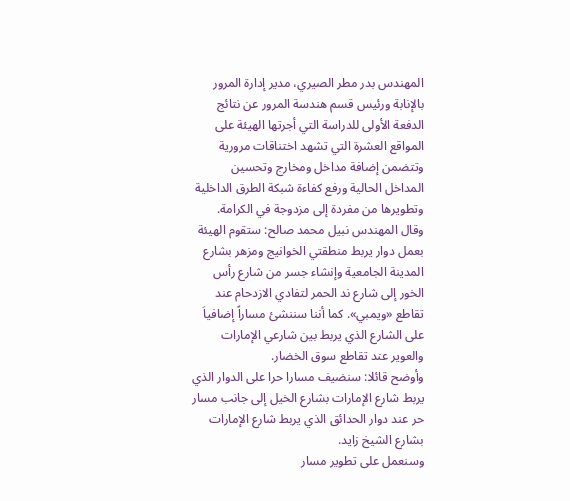المهندس بدر مطر الصيري، مدير إدارة المرور بالإنابة ورئيس قسم هندسة المرور عن نتائج الدفعة الأولى للدراسة التي أجرتها الهيئة على المواقع العشرة التي تشهد اختناقات مرورية وتتضمن إضافة مداخل ومخارج وتحسين المداخل الحالية ورفع كفاءة شبكة الطرق الداخلية وتطويرها من مفردة إلى مزدوجة في الكرامة.
وقال المهندس نبيل محمد صالح: ستقوم الهيئة بعمل دوار يربط منطقتي الخوانيج ومزهر بشارع المدينة الجامعية وإنشاء جسر من شارع رأس الخور إلى شارع ند الحمر لتفادي الازدحام عند تقاطع «ويمبي». كما أننا سننشئ مساراً إضافياَ على الشارع الذي يربط بين شارعي الإمارات والعوير عند تقاطع سوق الخضار.
وأوضح قائلا: سنضيف مسارا حرا على الدوار الذي يربط شارع الإمارات بشارع الخيل إلى جانب مسار حر عند دوار الحدائق الذي يربط شارع الإمارات بشارع الشيخ زايد.
وسنعمل على تطوير مسار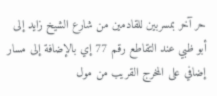حر آخر بمسربين للقادمين من شارع الشيخ زايد إلى أبو ظبي عند التقاطع رقم 77 إي بالإضافة إلى مسار إضافي على المخرج القريب من مول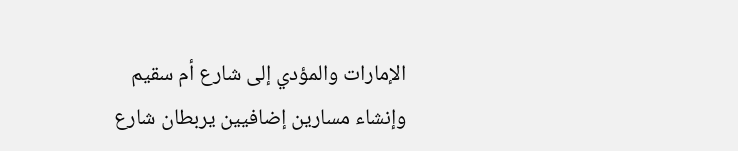الإمارات والمؤدي إلى شارع أم سقيم وإنشاء مسارين إضافيين يربطان شارع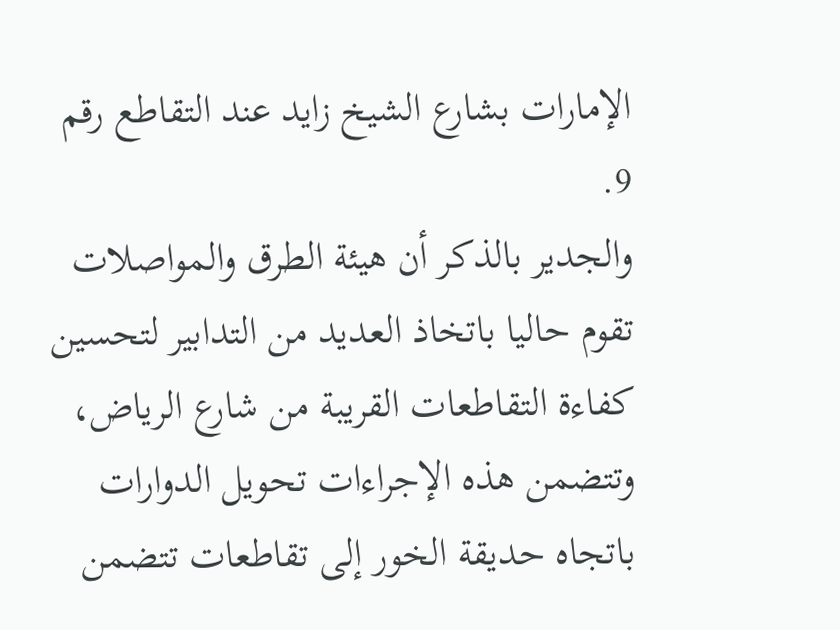الإمارات بشارع الشيخ زايد عند التقاطع رقم 9.
والجدير بالذكر أن هيئة الطرق والمواصلات تقوم حاليا باتخاذ العديد من التدابير لتحسين كفاءة التقاطعات القريبة من شارع الرياض، وتتضمن هذه الإجراءات تحويل الدوارات باتجاه حديقة الخور إلى تقاطعات تتضمن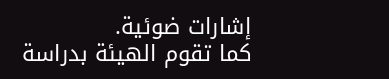إشارات ضوئية.
كما تقوم الهيئة بدراسة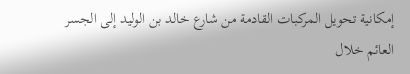إمكانية تحويل المركبات القادمة من شارع خالد بن الوليد إلى الجسر العائم خلال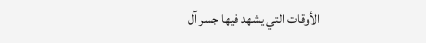الأوقات التي يشهد فيها جسر آل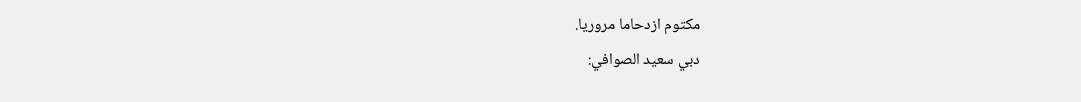مكتوم ازدحاما مروريا.
دبي سعيد الصوافي: